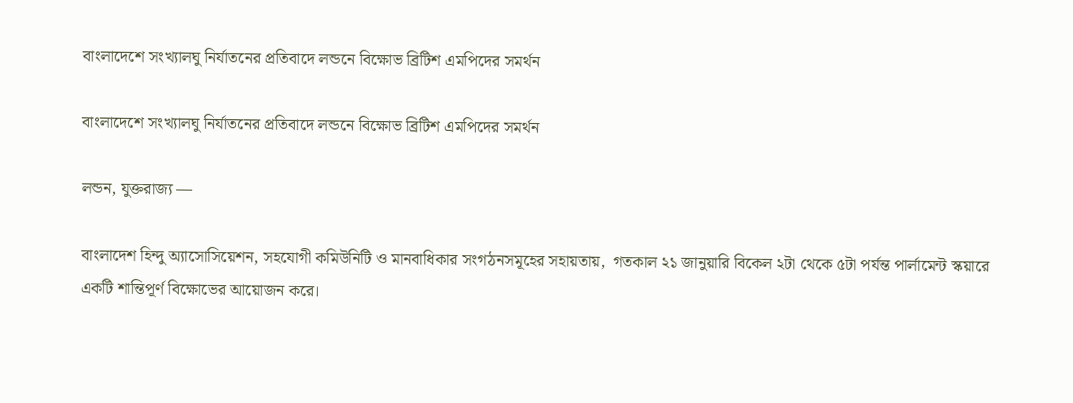বাংলাদেশে সংখ্যালঘু নির্যাতনের প্রতিবাদে লন্ডনে বিক্ষোভ ব্রিটিশ এমপিদের সমর্থন

বাংলাদেশে সংখ্যালঘু নির্যাতনের প্রতিবাদে লন্ডনে বিক্ষোভ ব্রিটিশ এমপিদের সমর্থন

লন্ডন, যুক্তরাজ্য —

বাংলাদেশ হিন্দু অ্যাসোসিয়েশন, সহযোগী কমিউনিটি ও মানবাধিকার সংগঠনসমূহের সহায়তায়,  গতকাল ২১ জানুয়ারি বিকেল ২টা থেকে ৫টা পর্যন্ত পার্লামেন্ট স্কয়ারে একটি শান্তিপূর্ণ বিক্ষোভের আয়োজন করে।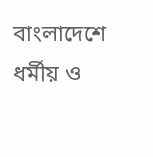বাংলাদেশে ধর্মীয় ও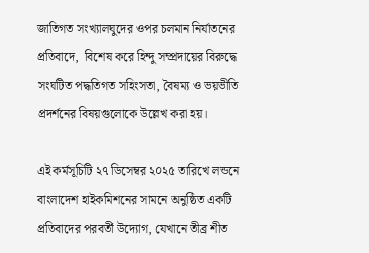জাতিগত সংখ্যালঘুদের ওপর চলমান নির্যাতনের প্রতিবাদে,  বিশেষ করে হিন্দু সম্প্রদায়ের বিরুদ্ধে সংঘটিত পদ্ধতিগত সহিংসতা, বৈষম্য ও ভয়ভীতি প্রদর্শনের বিষয়গুলোকে উল্লেখ করা হয়।

এই কর্মসূচিটি ২৭ ডিসেম্বর ২০২৫ তারিখে লন্ডনে বাংলাদেশ হাইকমিশনের সামনে অনুষ্ঠিত একটি প্রতিবাদের পরবর্তী উদ্যোগ, যেখানে তীব্র শীত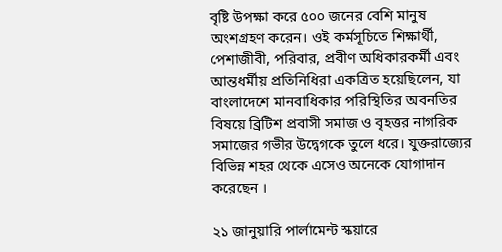বৃষ্টি উপক্ষা করে ৫০০ জনের বেশি মানুষ অংশগ্রহণ করেন। ওই কর্মসূচিতে শিক্ষার্থী, পেশাজীবী, পরিবার, প্রবীণ অধিকারকর্মী এবং আন্তধর্মীয় প্রতিনিধিরা একত্রিত হয়েছিলেন, যা বাংলাদেশে মানবাধিকার পরিস্থিতির অবনতির বিষয়ে ব্রিটিশ প্রবাসী সমাজ ও বৃহত্তর নাগরিক সমাজের গভীর উদ্বেগকে তুলে ধরে। যুক্তরাজ্যের বিভিন্ন শহর থেকে এসেও অনেকে যোগাদান করেছেন ।

২১ জানুয়ারি পার্লামেন্ট স্কয়ারে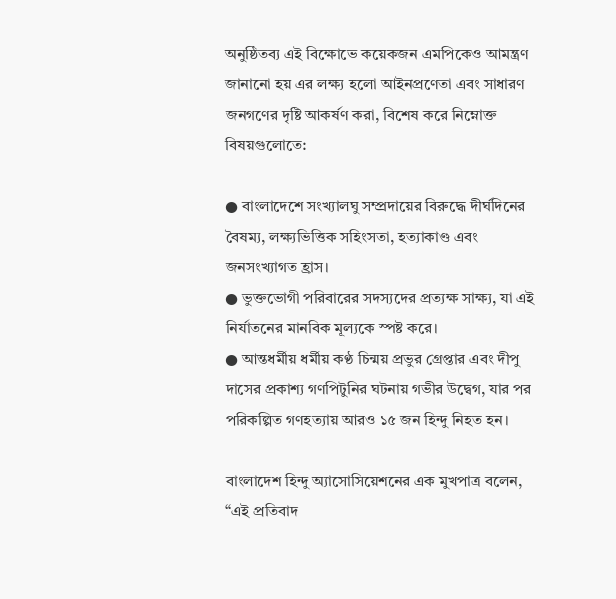অনুষ্ঠিতব্য এই বিক্ষোভে কয়েকজন এমপিকেও আমন্ত্রণ জানানো হয় এর লক্ষ্য হলো আইনপ্রণেতা এবং সাধারণ জনগণের দৃষ্টি আকর্ষণ করা, বিশেষ করে নিম্নোক্ত বিষয়গুলোতে:

● বাংলাদেশে সংখ্যালঘু সম্প্রদায়ের বিরুদ্ধে দীর্ঘদিনের বৈষম্য, লক্ষ্যভিত্তিক সহিংসতা, হত্যাকাণ্ড এবং জনসংখ্যাগত হ্রাস।
● ভুক্তভোগী পরিবারের সদস্যদের প্রত্যক্ষ সাক্ষ্য, যা এই নির্যাতনের মানবিক মূল্যকে স্পষ্ট করে।
● আন্তধর্মীয় ধর্মীয় কণ্ঠ চিন্ময় প্রভুর গ্রেপ্তার এবং দীপু দাসের প্রকাশ্য গণপিটুনির ঘটনায় গভীর উদ্বেগ, যার পর পরিকল্পিত গণহত্যায় আরও ১৫ জন হিন্দু নিহত হন।

বাংলাদেশ হিন্দু অ্যাসোসিয়েশনের এক মুখপাত্র বলেন, “এই প্রতিবাদ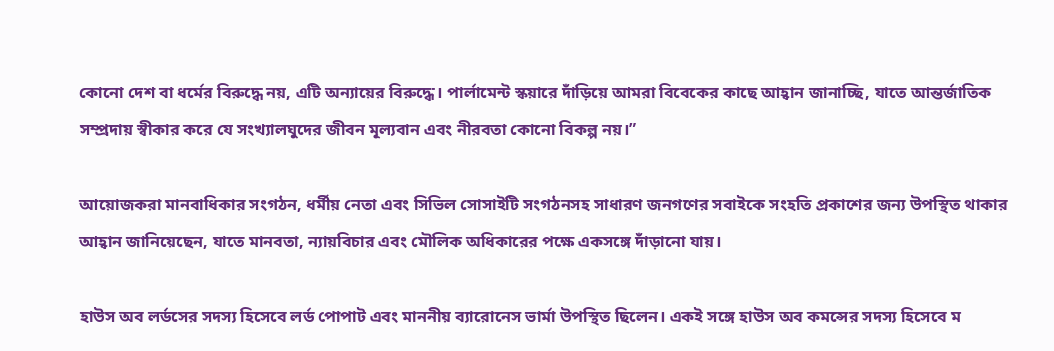কোনো দেশ বা ধর্মের বিরুদ্ধে নয়, এটি অন্যায়ের বিরুদ্ধে। পার্লামেন্ট স্কয়ারে দাঁড়িয়ে আমরা বিবেকের কাছে আহ্বান জানাচ্ছি, যাতে আন্তর্জাতিক সম্প্রদায় স্বীকার করে যে সংখ্যালঘুদের জীবন মূল্যবান এবং নীরবতা কোনো বিকল্প নয়।”

আয়োজকরা মানবাধিকার সংগঠন, ধর্মীয় নেতা এবং সিভিল সোসাইটি সংগঠনসহ সাধারণ জনগণের সবাইকে সংহতি প্রকাশের জন্য উপস্থিত থাকার আহ্বান জানিয়েছেন, যাতে মানবতা, ন্যায়বিচার এবং মৌলিক অধিকারের পক্ষে একসঙ্গে দাঁড়ানো যায়।

হাউস অব লর্ডসের সদস্য হিসেবে লর্ড পোপাট এবং মাননীয় ব্যারোনেস ভার্মা উপস্থিত ছিলেন। একই সঙ্গে হাউস অব কমন্সের সদস্য হিসেবে ম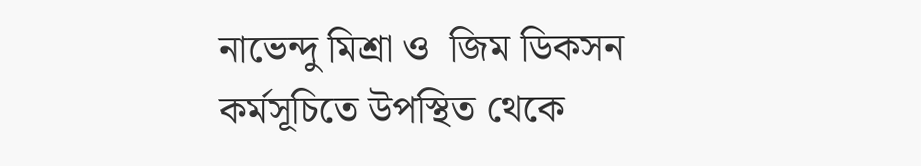নাভেন্দু মিশ্রা ও  জিম ডিকসন কর্মসূচিতে উপস্থিত থেকে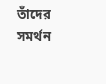তাঁদের সমর্থন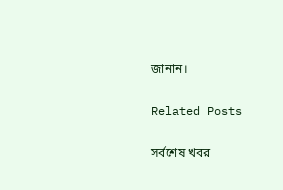জানান।

Related Posts

সর্বশেষ খবর